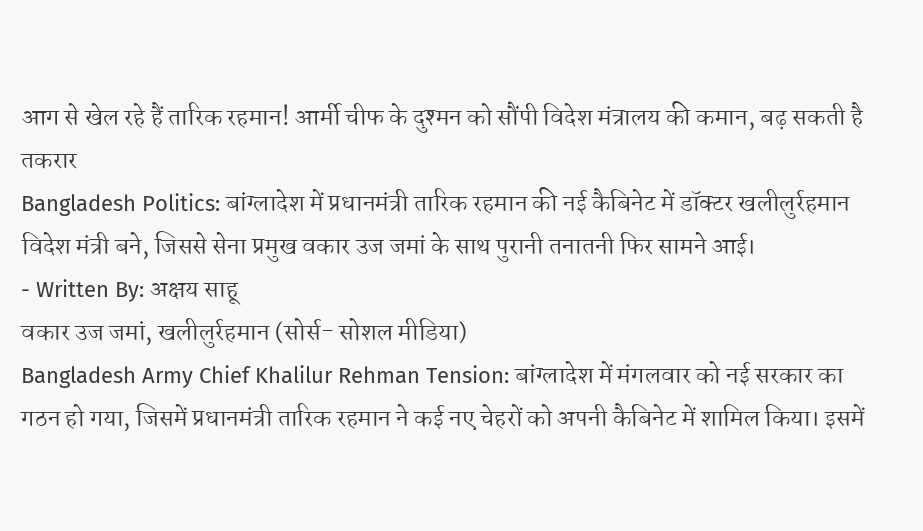आग से खेल रहे हैं तारिक रहमान! आर्मी चीफ के दुश्मन को सौंपी विदेश मंत्रालय की कमान, बढ़ सकती है तकरार
Bangladesh Politics: बांग्लादेश में प्रधानमंत्री तारिक रहमान की नई कैबिनेट में डॉक्टर खलीलुर्रहमान विदेश मंत्री बने, जिससे सेना प्रमुख वकार उज जमां के साथ पुरानी तनातनी फिर सामने आई।
- Written By: अक्षय साहू
वकार उज जमां, खलीलुर्रहमान (सोर्स- सोशल मीडिया)
Bangladesh Army Chief Khalilur Rehman Tension: बांग्लादेश में मंगलवार को नई सरकार का गठन हो गया, जिसमें प्रधानमंत्री तारिक रहमान ने कई नए चेहरों को अपनी कैबिनेट में शामिल किया। इसमें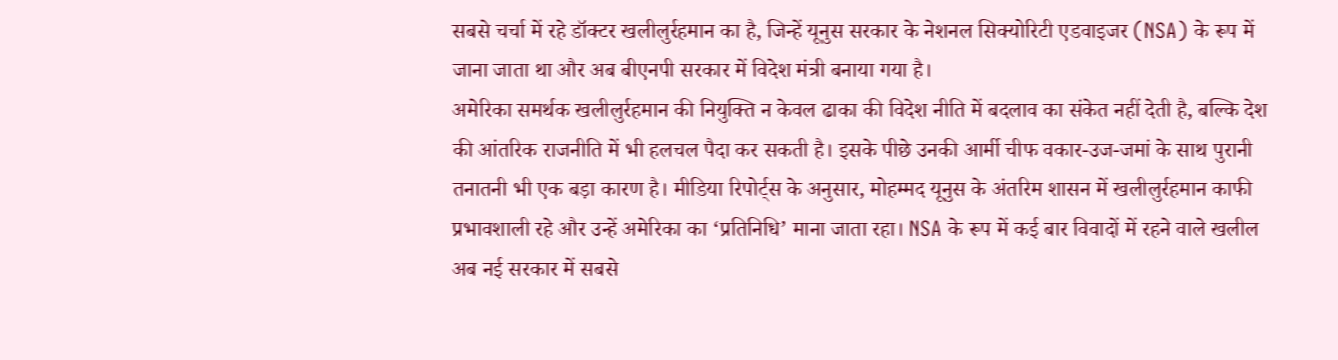सबसे चर्चा में रहे डॉक्टर खलीलुर्रहमान का है, जिन्हें यूनुस सरकार के नेशनल सिक्योरिटी एडवाइजर (NSA) के रूप में जाना जाता था और अब बीएनपी सरकार में विदेश मंत्री बनाया गया है।
अमेरिका समर्थक खलीलुर्रहमान की नियुक्ति न केवल ढाका की विदेश नीति में बदलाव का संकेत नहीं देती है, बल्कि देश की आंतरिक राजनीति में भी हलचल पैदा कर सकती है। इसके पीछे उनकी आर्मी चीफ वकार-उज-जमां के साथ पुरानी तनातनी भी एक बड़ा कारण है। मीडिया रिपोर्ट्स के अनुसार, मोहम्मद यूनुस के अंतरिम शासन में खलीलुर्रहमान काफी प्रभावशाली रहे और उन्हें अमेरिका का ‘प्रतिनिधि’ माना जाता रहा। NSA के रूप में कई बार विवादों में रहने वाले खलील अब नई सरकार में सबसे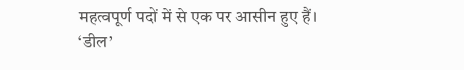महत्वपूर्ण पदों में से एक पर आसीन हुए हैं।
‘डील’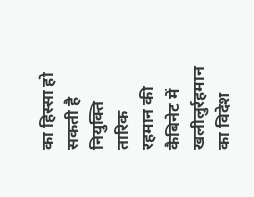का हिस्सा हो सकती है नियुक्ति
तारिक रहमान की कैबिनेट में खलीलुर्रहमान का विदेश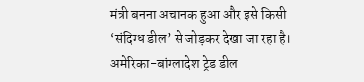मंत्री बनना अचानक हुआ और इसे किसी ‘संदिग्ध डील’ से जोड़कर देखा जा रहा है। अमेरिका-बांग्लादेश ट्रेड डील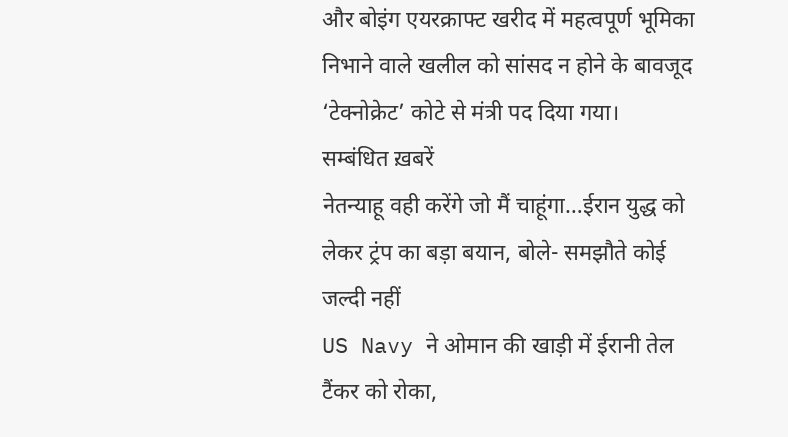और बोइंग एयरक्राफ्ट खरीद में महत्वपूर्ण भूमिका निभाने वाले खलील को सांसद न होने के बावजूद ‘टेक्नोक्रेट’ कोटे से मंत्री पद दिया गया।
सम्बंधित ख़बरें
नेतन्याहू वही करेंगे जो मैं चाहूंगा…ईरान युद्ध को लेकर ट्रंप का बड़ा बयान, बोले- समझौते कोई जल्दी नहीं
US Navy ने ओमान की खाड़ी में ईरानी तेल टैंकर को रोका,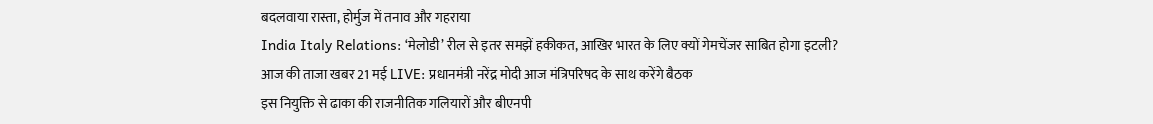बदलवाया रास्ता, होर्मुज में तनाव और गहराया
India Italy Relations: ‘मेलोडी’ रील से इतर समझें हकीकत, आखिर भारत के लिए क्यों गेमचेंजर साबित होगा इटली?
आज की ताजा खबर 21 मई LIVE: प्रधानमंत्री नरेंद्र मोदी आज मंत्रिपरिषद के साथ करेंगे बैठक
इस नियुक्ति से ढाका की राजनीतिक गलियारों और बीएनपी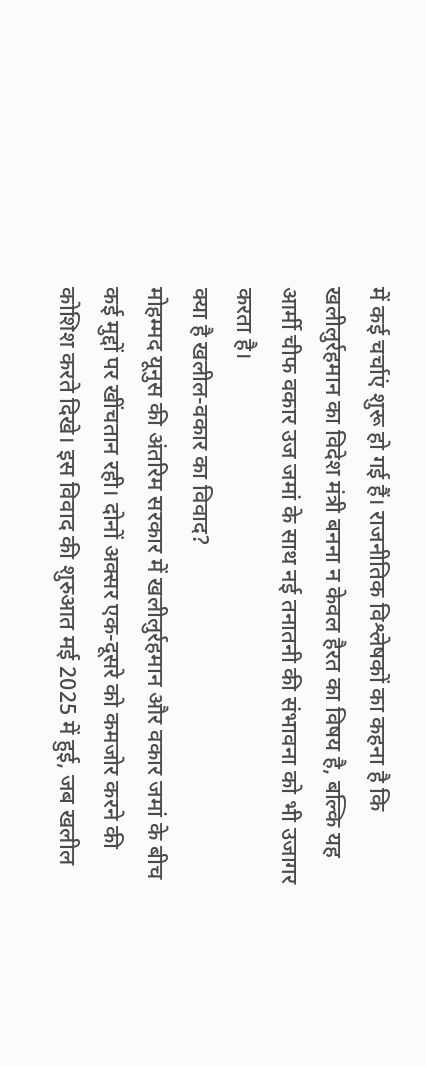में कई चर्चाएं शुरू हो गई हैं। राजनीतिक विश्लेषकों का कहना है कि खलीलुर्रहमान का विदेश मंत्री बनना न केवल हैरत का विषय है, बल्कि यह आर्मी चीफ वकार उज जमां के साथ नई तनातनी की संभावना को भी उजागर करता है।
क्या है खलील-वकार का विवाद?
मोहम्मद यूनुस की अंतरिम सरकार में खलीलुर्रहमान और वकार जमां के बीच कई मुद्दों पर खींचतान रही। दोनों अक्सर एक-दूसरे को कमजोर करने की कोशिश करते दिखे। इस विवाद की शुरुआत मई 2025 में हुई, जब खलील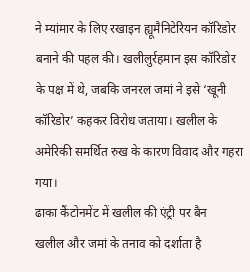ने म्यांमार के लिए रखाइन ह्यूमैनिटेरियन कॉरिडोर बनाने की पहल की। खलीलुर्रहमान इस कॉरिडोर के पक्ष में थे, जबकि जनरल जमां ने इसे ‘खूनी कॉरिडोर’ कहकर विरोध जताया। खलील के अमेरिकी समर्थित रुख के कारण विवाद और गहरा गया।
ढाका कैंटोनमेंट में खलील की एंट्री पर बैन
खलील और जमां के तनाव को दर्शाता है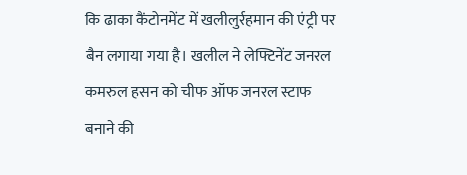कि ढाका कैंटोनमेंट में खलीलुर्रहमान की एंट्री पर बैन लगाया गया है। खलील ने लेफ्टिनेंट जनरल कमरुल हसन को चीफ ऑफ जनरल स्टाफ बनाने की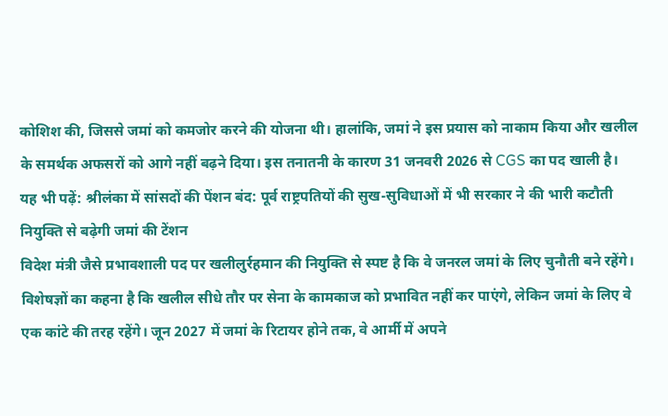कोशिश की, जिससे जमां को कमजोर करने की योजना थी। हालांकि, जमां ने इस प्रयास को नाकाम किया और खलील के समर्थक अफसरों को आगे नहीं बढ़ने दिया। इस तनातनी के कारण 31 जनवरी 2026 से CGS का पद खाली है।
यह भी पढ़ें: श्रीलंका में सांसदों की पेंशन बंद: पूर्व राष्ट्रपतियों की सुख-सुविधाओं में भी सरकार ने की भारी कटौती
नियुक्ति से बढ़ेगी जमां की टेंशन
विदेश मंत्री जैसे प्रभावशाली पद पर खलीलुर्रहमान की नियुक्ति से स्पष्ट है कि वे जनरल जमां के लिए चुनौती बने रहेंगे। विशेषज्ञों का कहना है कि खलील सीधे तौर पर सेना के कामकाज को प्रभावित नहीं कर पाएंगे, लेकिन जमां के लिए वे एक कांटे की तरह रहेंगे। जून 2027 में जमां के रिटायर होने तक, वे आर्मी में अपने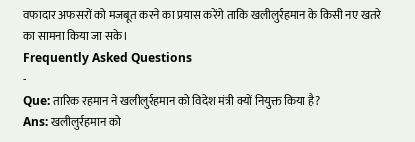वफादार अफसरों को मजबूत करने का प्रयास करेंगे ताकि खलीलुर्रहमान के किसी नए खतरे का सामना किया जा सके।
Frequently Asked Questions
-
Que: तारिक रहमान ने खलीलुर्रहमान को विदेश मंत्री क्यों नियुक्त किया है?
Ans: खलीलुर्रहमान को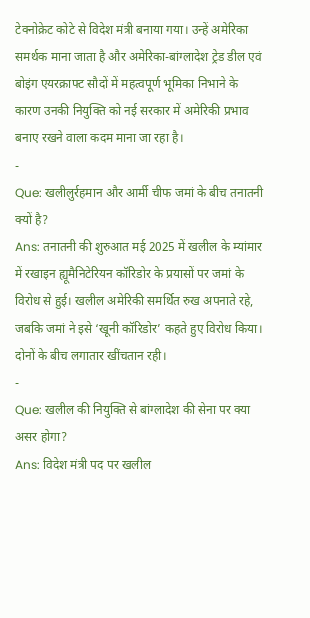टेक्नोक्रेट कोटे से विदेश मंत्री बनाया गया। उन्हें अमेरिका समर्थक माना जाता है और अमेरिका-बांग्लादेश ट्रेड डील एवं बोइंग एयरक्राफ्ट सौदों में महत्वपूर्ण भूमिका निभाने के कारण उनकी नियुक्ति को नई सरकार में अमेरिकी प्रभाव बनाए रखने वाला कदम माना जा रहा है।
-
Que: खलीलुर्रहमान और आर्मी चीफ जमां के बीच तनातनी क्यों है?
Ans: तनातनी की शुरुआत मई 2025 में खलील के म्यांमार में रखाइन ह्यूमैनिटेरियन कॉरिडोर के प्रयासों पर जमां के विरोध से हुई। खलील अमेरिकी समर्थित रुख अपनाते रहे, जबकि जमां ने इसे ‘खूनी कॉरिडोर’ कहते हुए विरोध किया। दोनों के बीच लगातार खींचतान रही।
-
Que: खलील की नियुक्ति से बांग्लादेश की सेना पर क्या असर होगा?
Ans: विदेश मंत्री पद पर खलील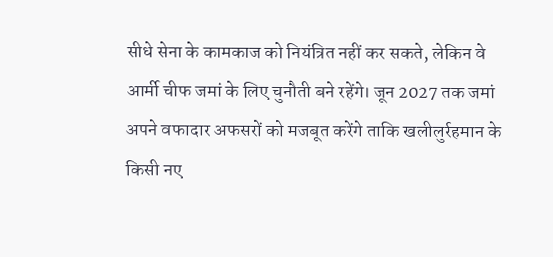सीधे सेना के कामकाज को नियंत्रित नहीं कर सकते, लेकिन वे आर्मी चीफ जमां के लिए चुनौती बने रहेंगे। जून 2027 तक जमां अपने वफादार अफसरों को मजबूत करेंगे ताकि खलीलुर्रहमान के किसी नए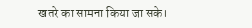खतरे का सामना किया जा सके।